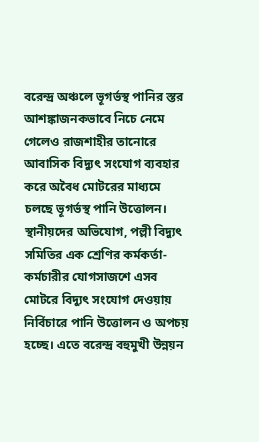বরেন্দ্র অঞ্চলে ভূগর্ভস্থ পানির স্তর আশঙ্কাজনকভাবে নিচে নেমে গেলেও রাজশাহীর তানোরে আবাসিক বিদ্যুৎ সংযোগ ব্যবহার করে অবৈধ মোটরের মাধ্যমে চলছে ভূগর্ভস্থ পানি উত্তোলন। স্থানীয়দের অভিযোগ, পল্লী বিদ্যুৎ সমিতির এক শ্রেণির কর্মকর্তা-কর্মচারীর যোগসাজশে এসব মোটরে বিদ্যুৎ সংযোগ দেওয়ায় নির্বিচারে পানি উত্তোলন ও অপচয় হচ্ছে। এতে বরেন্দ্র বহুমুখী উন্নয়ন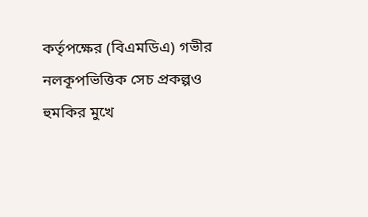কর্তৃপক্ষের (বিএমডিএ) গভীর নলকূপভিত্তিক সেচ প্রকল্পও হুমকির মুখে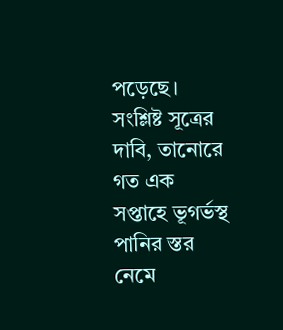পড়েছে।
সংশ্লিষ্ট সূত্রের দাবি, তানোরে গত এক সপ্তাহে ভূগর্ভস্থ পানির স্তর নেমে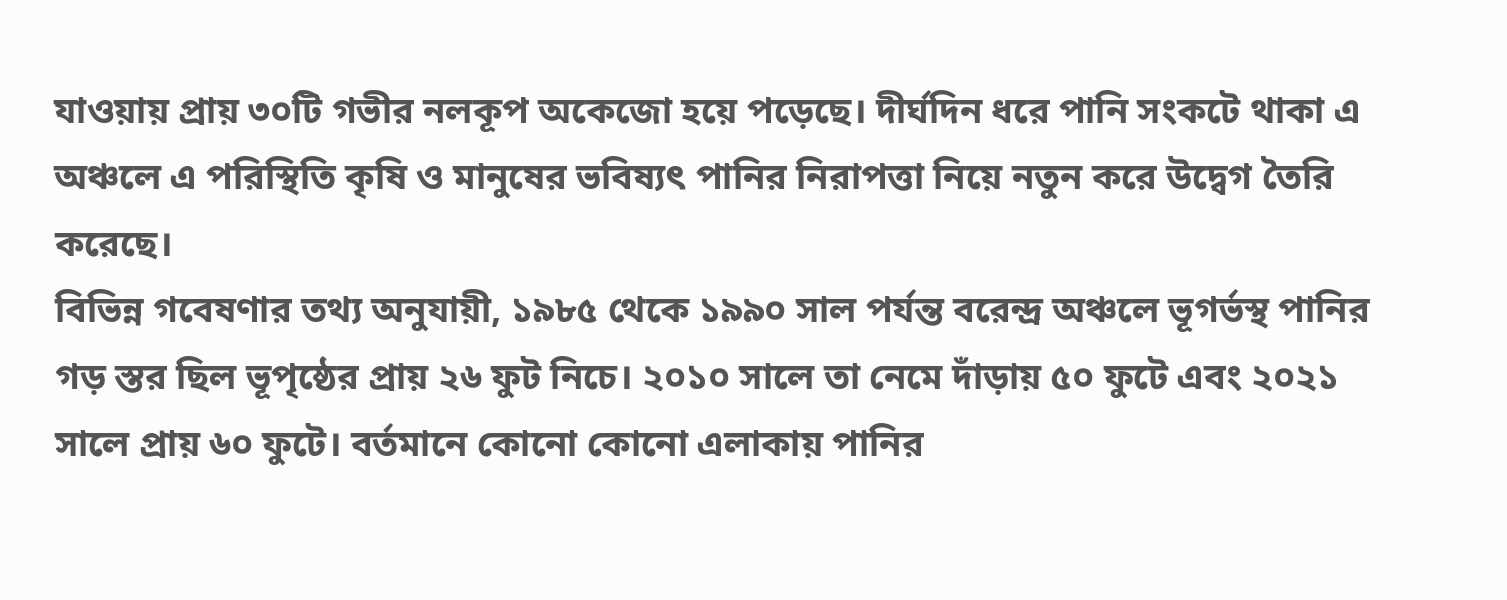যাওয়ায় প্রায় ৩০টি গভীর নলকূপ অকেজো হয়ে পড়েছে। দীর্ঘদিন ধরে পানি সংকটে থাকা এ অঞ্চলে এ পরিস্থিতি কৃষি ও মানুষের ভবিষ্যৎ পানির নিরাপত্তা নিয়ে নতুন করে উদ্বেগ তৈরি করেছে।
বিভিন্ন গবেষণার তথ্য অনুযায়ী, ১৯৮৫ থেকে ১৯৯০ সাল পর্যন্ত বরেন্দ্র অঞ্চলে ভূগর্ভস্থ পানির গড় স্তর ছিল ভূপৃষ্ঠের প্রায় ২৬ ফুট নিচে। ২০১০ সালে তা নেমে দাঁড়ায় ৫০ ফুটে এবং ২০২১ সালে প্রায় ৬০ ফুটে। বর্তমানে কোনো কোনো এলাকায় পানির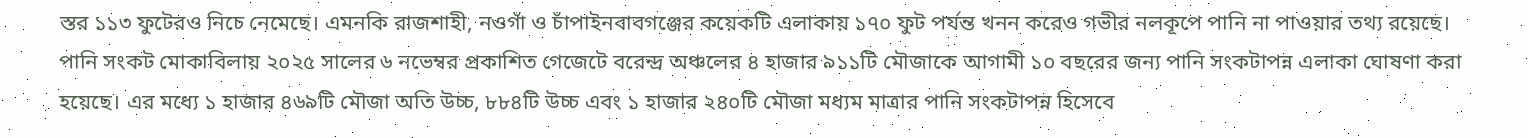স্তর ১১৩ ফুটেরও নিচে নেমেছে। এমনকি রাজশাহী, নওগাঁ ও চাঁপাইনবাবগঞ্জের কয়েকটি এলাকায় ১৭০ ফুট পর্যন্ত খনন করেও গভীর নলকূপে পানি না পাওয়ার তথ্য রয়েছে।
পানি সংকট মোকাবিলায় ২০২৫ সালের ৬ নভেম্বর প্রকাশিত গেজেটে বরেন্দ্র অঞ্চলের ৪ হাজার ৯১১টি মৌজাকে আগামী ১০ বছরের জন্য পানি সংকটাপন্ন এলাকা ঘোষণা করা হয়েছে। এর মধ্যে ১ হাজার ৪৬৯টি মৌজা অতি উচ্চ, ৮৮৪টি উচ্চ এবং ১ হাজার ২৪০টি মৌজা মধ্যম মাত্রার পানি সংকটাপন্ন হিসেবে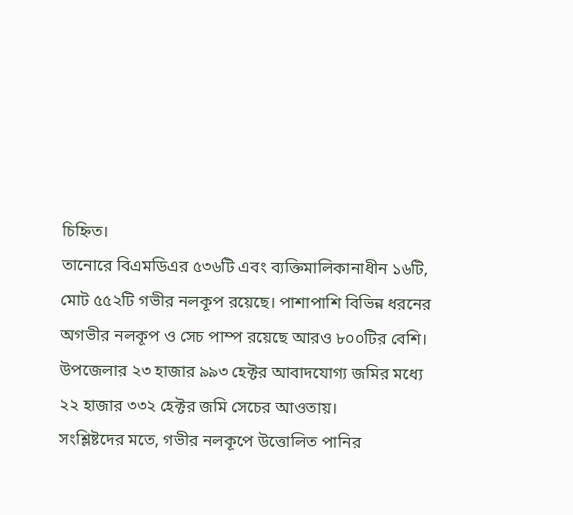চিহ্নিত।
তানোরে বিএমডিএর ৫৩৬টি এবং ব্যক্তিমালিকানাধীন ১৬টি, মোট ৫৫২টি গভীর নলকূপ রয়েছে। পাশাপাশি বিভিন্ন ধরনের অগভীর নলকূপ ও সেচ পাম্প রয়েছে আরও ৮০০টির বেশি। উপজেলার ২৩ হাজার ৯৯৩ হেক্টর আবাদযোগ্য জমির মধ্যে ২২ হাজার ৩৩২ হেক্টর জমি সেচের আওতায়।
সংশ্লিষ্টদের মতে, গভীর নলকূপে উত্তোলিত পানির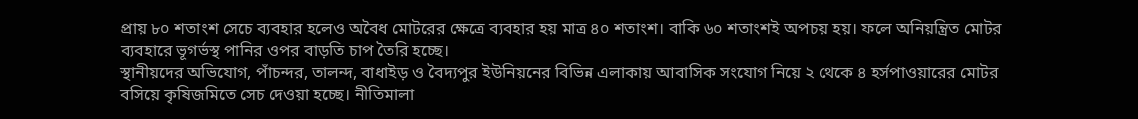প্রায় ৮০ শতাংশ সেচে ব্যবহার হলেও অবৈধ মোটরের ক্ষেত্রে ব্যবহার হয় মাত্র ৪০ শতাংশ। বাকি ৬০ শতাংশই অপচয় হয়। ফলে অনিয়ন্ত্রিত মোটর ব্যবহারে ভূগর্ভস্থ পানির ওপর বাড়তি চাপ তৈরি হচ্ছে।
স্থানীয়দের অভিযোগ, পাঁচন্দর, তালন্দ, বাধাইড় ও বৈদ্যপুর ইউনিয়নের বিভিন্ন এলাকায় আবাসিক সংযোগ নিয়ে ২ থেকে ৪ হর্সপাওয়ারের মোটর বসিয়ে কৃষিজমিতে সেচ দেওয়া হচ্ছে। নীতিমালা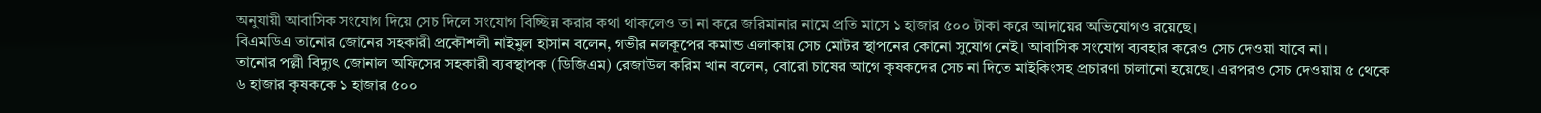অনুযায়ী আবাসিক সংযোগ দিয়ে সেচ দিলে সংযোগ বিচ্ছিন্ন করার কথা থাকলেও তা না করে জরিমানার নামে প্রতি মাসে ১ হাজার ৫০০ টাকা করে আদায়ের অভিযোগও রয়েছে।
বিএমডিএ তানোর জোনের সহকারী প্রকৌশলী নাইমুল হাসান বলেন, গভীর নলকূপের কমান্ড এলাকায় সেচ মোটর স্থাপনের কোনো সুযোগ নেই। আবাসিক সংযোগ ব্যবহার করেও সেচ দেওয়া যাবে না।
তানোর পল্লী বিদ্যুৎ জোনাল অফিসের সহকারী ব্যবস্থাপক (ডিজিএম) রেজাউল করিম খান বলেন, বোরো চাষের আগে কৃষকদের সেচ না দিতে মাইকিংসহ প্রচারণা চালানো হয়েছে। এরপরও সেচ দেওয়ায় ৫ থেকে ৬ হাজার কৃষককে ১ হাজার ৫০০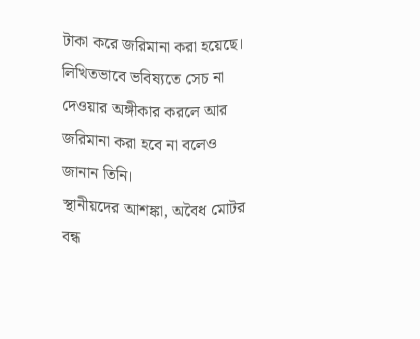টাকা করে জরিমানা করা হয়েছে। লিখিতভাবে ভবিষ্যতে সেচ না দেওয়ার অঙ্গীকার করলে আর জরিমানা করা হবে না বলেও জানান তিনি।
স্থানীয়দের আশঙ্কা, অবৈধ মোটর বন্ধ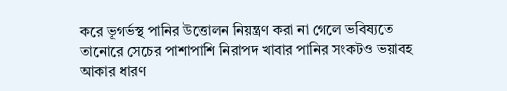করে ভূগর্ভস্থ পানির উত্তোলন নিয়ন্ত্রণ করা না গেলে ভবিষ্যতে তানোরে সেচের পাশাপাশি নিরাপদ খাবার পানির সংকটও ভয়াবহ আকার ধারণ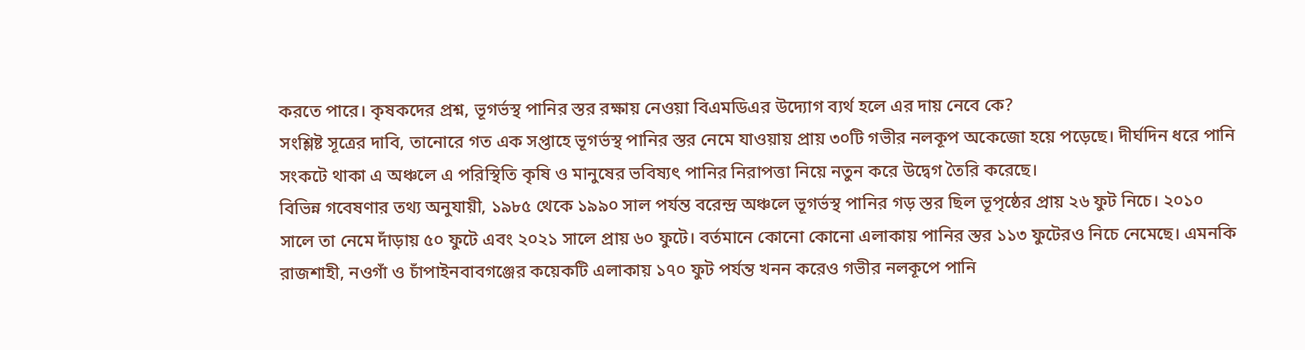করতে পারে। কৃষকদের প্রশ্ন, ভূগর্ভস্থ পানির স্তর রক্ষায় নেওয়া বিএমডিএর উদ্যোগ ব্যর্থ হলে এর দায় নেবে কে?
সংশ্লিষ্ট সূত্রের দাবি, তানোরে গত এক সপ্তাহে ভূগর্ভস্থ পানির স্তর নেমে যাওয়ায় প্রায় ৩০টি গভীর নলকূপ অকেজো হয়ে পড়েছে। দীর্ঘদিন ধরে পানি সংকটে থাকা এ অঞ্চলে এ পরিস্থিতি কৃষি ও মানুষের ভবিষ্যৎ পানির নিরাপত্তা নিয়ে নতুন করে উদ্বেগ তৈরি করেছে।
বিভিন্ন গবেষণার তথ্য অনুযায়ী, ১৯৮৫ থেকে ১৯৯০ সাল পর্যন্ত বরেন্দ্র অঞ্চলে ভূগর্ভস্থ পানির গড় স্তর ছিল ভূপৃষ্ঠের প্রায় ২৬ ফুট নিচে। ২০১০ সালে তা নেমে দাঁড়ায় ৫০ ফুটে এবং ২০২১ সালে প্রায় ৬০ ফুটে। বর্তমানে কোনো কোনো এলাকায় পানির স্তর ১১৩ ফুটেরও নিচে নেমেছে। এমনকি রাজশাহী, নওগাঁ ও চাঁপাইনবাবগঞ্জের কয়েকটি এলাকায় ১৭০ ফুট পর্যন্ত খনন করেও গভীর নলকূপে পানি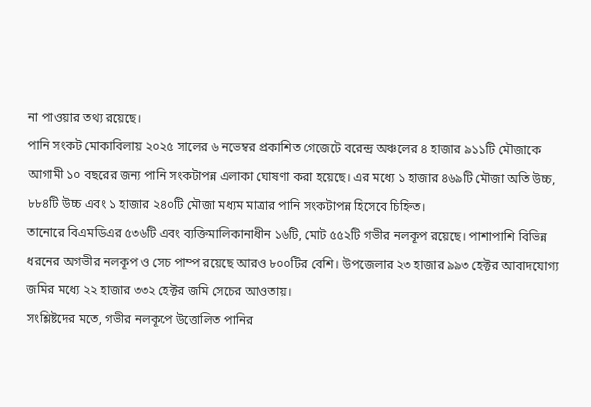না পাওয়ার তথ্য রয়েছে।
পানি সংকট মোকাবিলায় ২০২৫ সালের ৬ নভেম্বর প্রকাশিত গেজেটে বরেন্দ্র অঞ্চলের ৪ হাজার ৯১১টি মৌজাকে আগামী ১০ বছরের জন্য পানি সংকটাপন্ন এলাকা ঘোষণা করা হয়েছে। এর মধ্যে ১ হাজার ৪৬৯টি মৌজা অতি উচ্চ, ৮৮৪টি উচ্চ এবং ১ হাজার ২৪০টি মৌজা মধ্যম মাত্রার পানি সংকটাপন্ন হিসেবে চিহ্নিত।
তানোরে বিএমডিএর ৫৩৬টি এবং ব্যক্তিমালিকানাধীন ১৬টি, মোট ৫৫২টি গভীর নলকূপ রয়েছে। পাশাপাশি বিভিন্ন ধরনের অগভীর নলকূপ ও সেচ পাম্প রয়েছে আরও ৮০০টির বেশি। উপজেলার ২৩ হাজার ৯৯৩ হেক্টর আবাদযোগ্য জমির মধ্যে ২২ হাজার ৩৩২ হেক্টর জমি সেচের আওতায়।
সংশ্লিষ্টদের মতে, গভীর নলকূপে উত্তোলিত পানির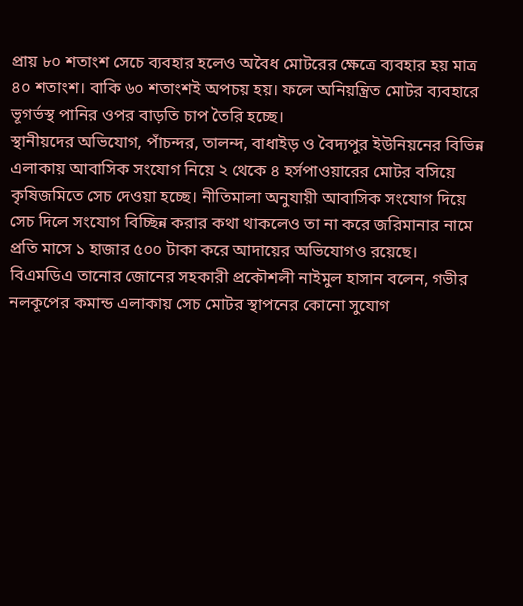প্রায় ৮০ শতাংশ সেচে ব্যবহার হলেও অবৈধ মোটরের ক্ষেত্রে ব্যবহার হয় মাত্র ৪০ শতাংশ। বাকি ৬০ শতাংশই অপচয় হয়। ফলে অনিয়ন্ত্রিত মোটর ব্যবহারে ভূগর্ভস্থ পানির ওপর বাড়তি চাপ তৈরি হচ্ছে।
স্থানীয়দের অভিযোগ, পাঁচন্দর, তালন্দ, বাধাইড় ও বৈদ্যপুর ইউনিয়নের বিভিন্ন এলাকায় আবাসিক সংযোগ নিয়ে ২ থেকে ৪ হর্সপাওয়ারের মোটর বসিয়ে কৃষিজমিতে সেচ দেওয়া হচ্ছে। নীতিমালা অনুযায়ী আবাসিক সংযোগ দিয়ে সেচ দিলে সংযোগ বিচ্ছিন্ন করার কথা থাকলেও তা না করে জরিমানার নামে প্রতি মাসে ১ হাজার ৫০০ টাকা করে আদায়ের অভিযোগও রয়েছে।
বিএমডিএ তানোর জোনের সহকারী প্রকৌশলী নাইমুল হাসান বলেন, গভীর নলকূপের কমান্ড এলাকায় সেচ মোটর স্থাপনের কোনো সুযোগ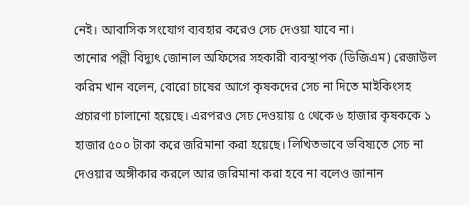নেই। আবাসিক সংযোগ ব্যবহার করেও সেচ দেওয়া যাবে না।
তানোর পল্লী বিদ্যুৎ জোনাল অফিসের সহকারী ব্যবস্থাপক (ডিজিএম) রেজাউল করিম খান বলেন, বোরো চাষের আগে কৃষকদের সেচ না দিতে মাইকিংসহ প্রচারণা চালানো হয়েছে। এরপরও সেচ দেওয়ায় ৫ থেকে ৬ হাজার কৃষককে ১ হাজার ৫০০ টাকা করে জরিমানা করা হয়েছে। লিখিতভাবে ভবিষ্যতে সেচ না দেওয়ার অঙ্গীকার করলে আর জরিমানা করা হবে না বলেও জানান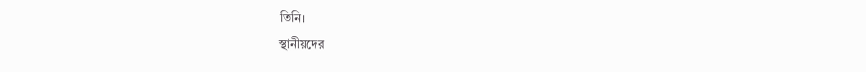তিনি।
স্থানীয়দের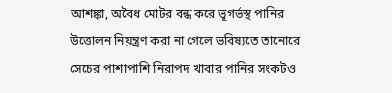আশঙ্কা, অবৈধ মোটর বন্ধ করে ভূগর্ভস্থ পানির উত্তোলন নিয়ন্ত্রণ করা না গেলে ভবিষ্যতে তানোরে সেচের পাশাপাশি নিরাপদ খাবার পানির সংকটও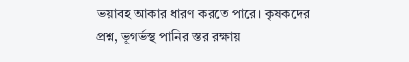ভয়াবহ আকার ধারণ করতে পারে। কৃষকদের প্রশ্ন, ভূগর্ভস্থ পানির স্তর রক্ষায়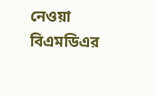নেওয়া বিএমডিএর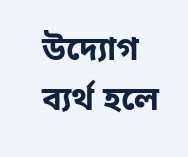উদ্যোগ ব্যর্থ হলে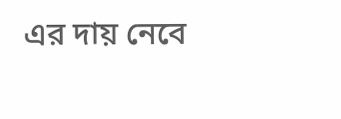এর দায় নেবে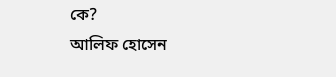কে?
আলিফ হোসেন